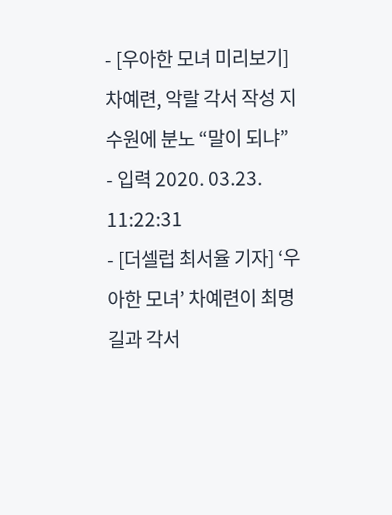- [우아한 모녀 미리보기] 차예련, 악랄 각서 작성 지수원에 분노 “말이 되냐”
- 입력 2020. 03.23. 11:22:31
- [더셀럽 최서율 기자] ‘우아한 모녀’ 차예련이 최명길과 각서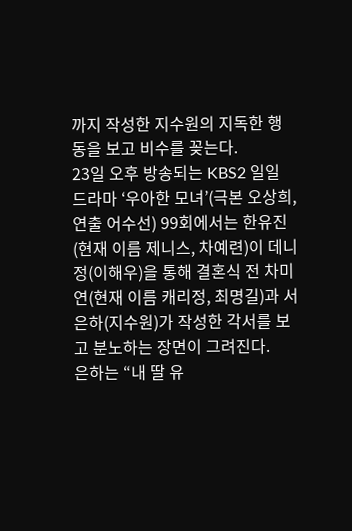까지 작성한 지수원의 지독한 행동을 보고 비수를 꽂는다.
23일 오후 방송되는 KBS2 일일 드라마 ‘우아한 모녀’(극본 오상희, 연출 어수선) 99회에서는 한유진(현재 이름 제니스, 차예련)이 데니 정(이해우)을 통해 결혼식 전 차미연(현재 이름 캐리정, 최명길)과 서은하(지수원)가 작성한 각서를 보고 분노하는 장면이 그려진다.
은하는 “내 딸 유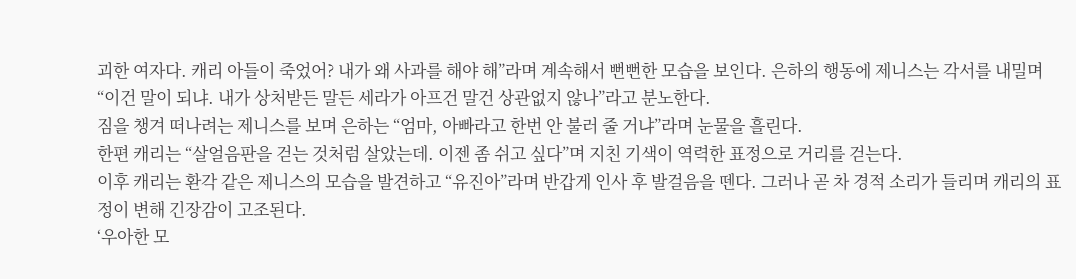괴한 여자다. 캐리 아들이 죽었어? 내가 왜 사과를 해야 해”라며 계속해서 뻔뻔한 모습을 보인다. 은하의 행동에 제니스는 각서를 내밀며 “이건 말이 되냐. 내가 상처받든 말든 세라가 아프건 말건 상관없지 않나”라고 분노한다.
짐을 챙겨 떠나려는 제니스를 보며 은하는 “엄마, 아빠라고 한번 안 불러 줄 거냐”라며 눈물을 흘린다.
한편 캐리는 “살얼음판을 걷는 것처럼 살았는데. 이젠 좀 쉬고 싶다”며 지친 기색이 역력한 표정으로 거리를 걷는다.
이후 캐리는 환각 같은 제니스의 모습을 발견하고 “유진아”라며 반갑게 인사 후 발걸음을 뗀다. 그러나 곧 차 경적 소리가 들리며 캐리의 표정이 변해 긴장감이 고조된다.
‘우아한 모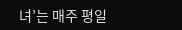녀’는 매주 평일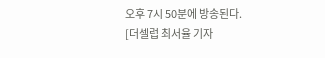오후 7시 50분에 방송된다.
[더셀럽 최서율 기자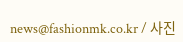news@fashionmk.co.kr / 사진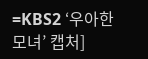=KBS2 ‘우아한 모녀’ 캡처]